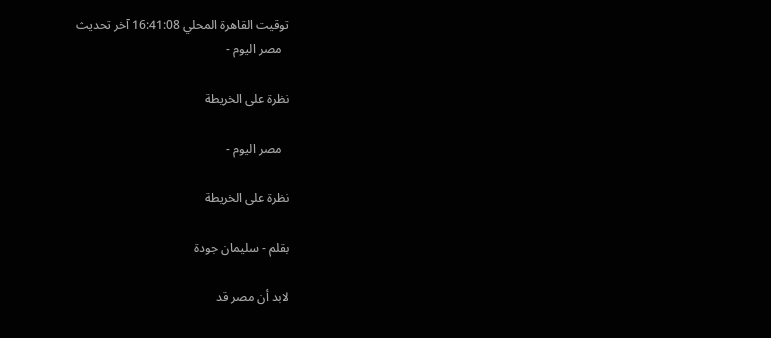توقيت القاهرة المحلي 16:41:08 آخر تحديث
  مصر اليوم -

نظرة على الخريطة

  مصر اليوم -

نظرة على الخريطة

بقلم - سليمان جودة

لابد أن مصر قد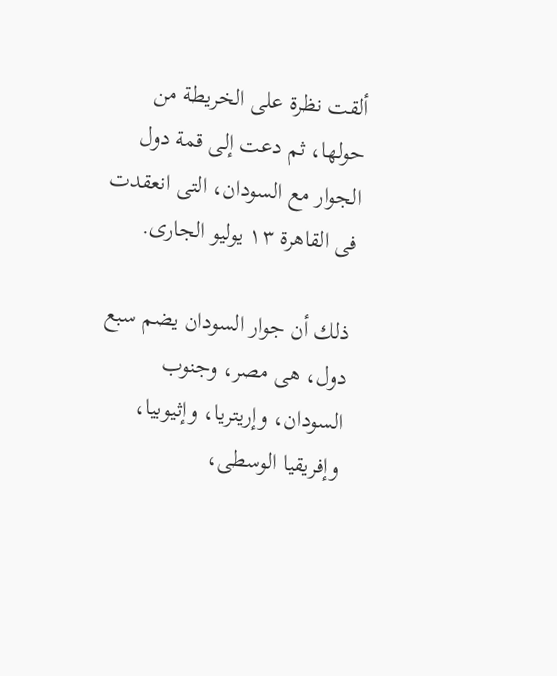ألقت نظرة على الخريطة من حولها، ثم دعت إلى قمة دول الجوار مع السودان، التى انعقدت فى القاهرة ١٣ يوليو الجارى.

ذلك أن جوار السودان يضم سبع دول، هى مصر، وجنوب السودان، وإريتريا، وإثيوبيا، وإفريقيا الوسطى،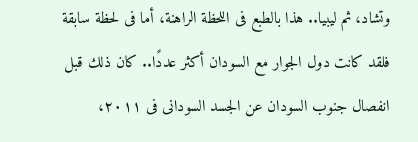وتشاد، ثم ليبيا.. هذا بالطبع فى اللحظة الراهنة، أما فى لحظة سابقة فلقد كانت دول الجوار مع السودان أكثر عددًا.. كان ذلك قبل انفصال جنوب السودان عن الجسد السودانى فى ٢٠١١،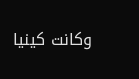وكانت كينيا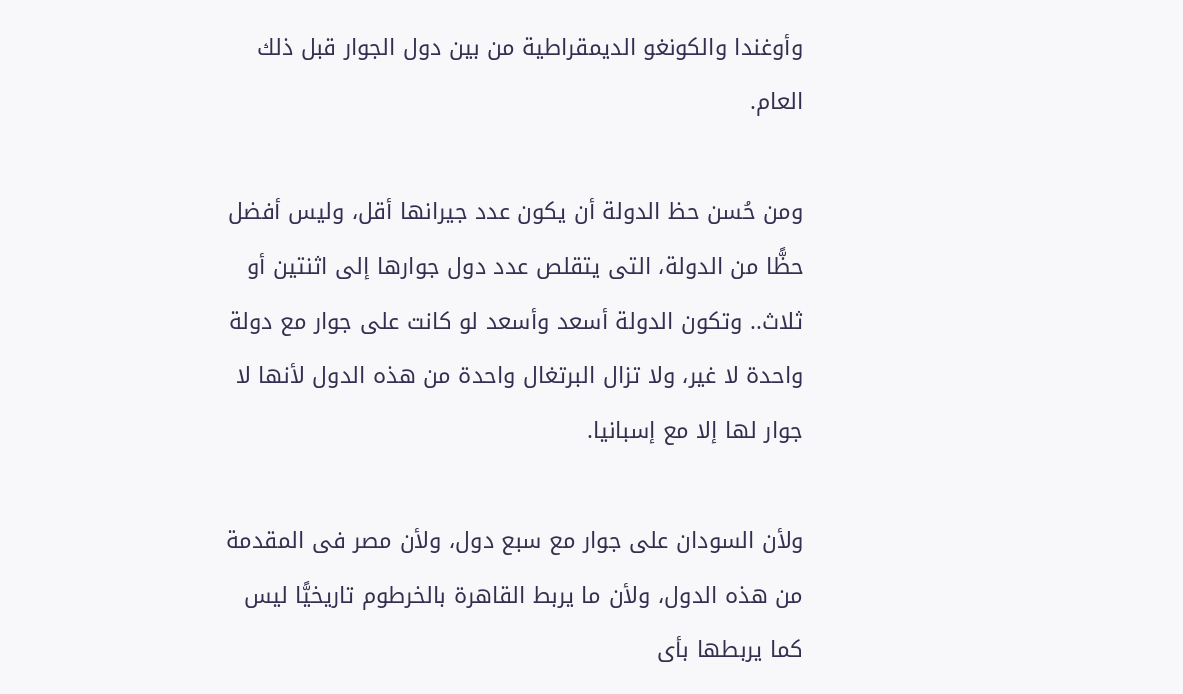وأوغندا والكونغو الديمقراطية من بين دول الجوار قبل ذلك العام.

ومن حُسن حظ الدولة أن يكون عدد جيرانها أقل، وليس أفضل حظًّا من الدولة، التى يتقلص عدد دول جوارها إلى اثنتين أو ثلاث.. وتكون الدولة أسعد وأسعد لو كانت على جوار مع دولة واحدة لا غير، ولا تزال البرتغال واحدة من هذه الدول لأنها لا جوار لها إلا مع إسبانيا.

ولأن السودان على جوار مع سبع دول، ولأن مصر فى المقدمة من هذه الدول، ولأن ما يربط القاهرة بالخرطوم تاريخيًّا ليس كما يربطها بأى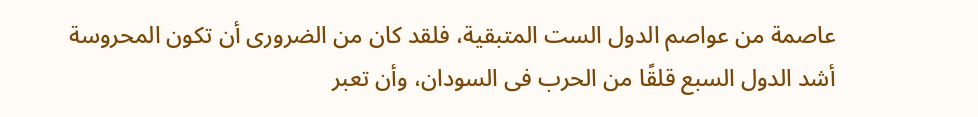عاصمة من عواصم الدول الست المتبقية، فلقد كان من الضرورى أن تكون المحروسة أشد الدول السبع قلقًا من الحرب فى السودان، وأن تعبر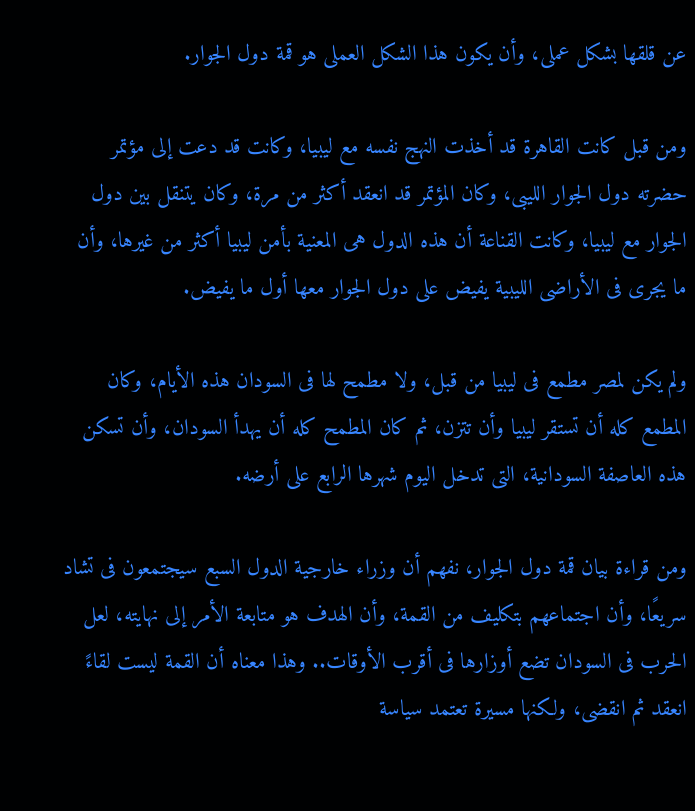عن قلقها بشكل عملى، وأن يكون هذا الشكل العملى هو قمة دول الجوار.

ومن قبل كانت القاهرة قد أخذت النهج نفسه مع ليبيا، وكانت قد دعت إلى مؤتمر حضرته دول الجوار الليبى، وكان المؤتمر قد انعقد أكثر من مرة، وكان يتنقل بين دول الجوار مع ليبيا، وكانت القناعة أن هذه الدول هى المعنية بأمن ليبيا أكثر من غيرها، وأن ما يجرى فى الأراضى الليبية يفيض على دول الجوار معها أول ما يفيض.

ولم يكن لمصر مطمع فى ليبيا من قبل، ولا مطمح لها فى السودان هذه الأيام، وكان المطمع كله أن تستقر ليبيا وأن تتزن، ثم كان المطمح كله أن يهدأ السودان، وأن تسكن هذه العاصفة السودانية، التى تدخل اليوم شهرها الرابع على أرضه.

ومن قراءة بيان قمة دول الجوار، نفهم أن وزراء خارجية الدول السبع سيجتمعون فى تشاد سريعًا، وأن اجتماعهم بتكليف من القمة، وأن الهدف هو متابعة الأمر إلى نهايته، لعل الحرب فى السودان تضع أوزارها فى أقرب الأوقات.. وهذا معناه أن القمة ليست لقاءً انعقد ثم انقضى، ولكنها مسيرة تعتمد سياسة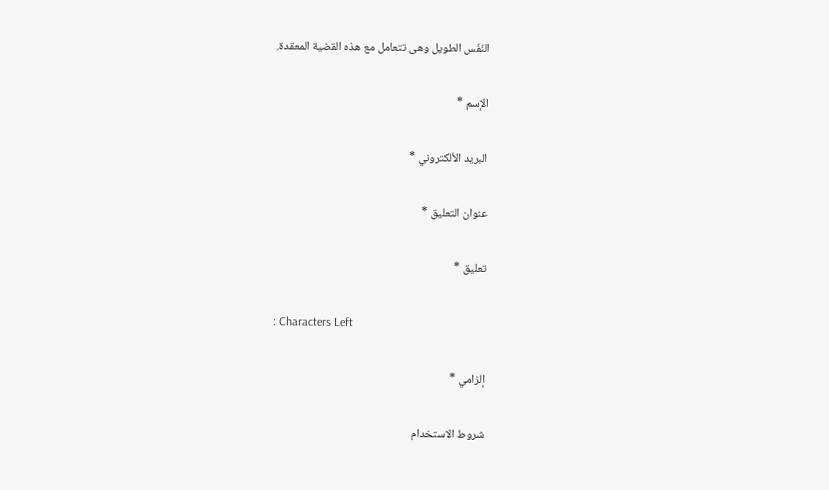النَفَس الطويل وهى تتعامل مع هذه القضية المعقدة.

الإسم *

البريد الألكتروني *

عنوان التعليق *

تعليق *

: Characters Left

إلزامي *

شروط الاستخدام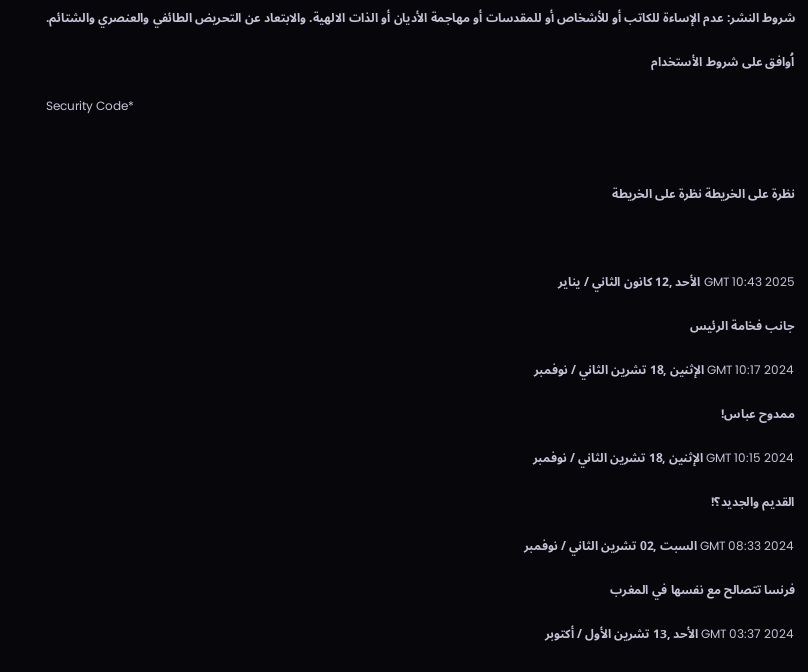شروط النشر: عدم الإساءة للكاتب أو للأشخاص أو للمقدسات أو مهاجمة الأديان أو الذات الالهية. والابتعاد عن التحريض الطائفي والعنصري والشتائم.

اُوافق على شروط الأستخدام

Security Code*



نظرة على الخريطة نظرة على الخريطة



GMT 10:43 2025 الأحد ,12 كانون الثاني / يناير

جانب فخامة الرئيس

GMT 10:17 2024 الإثنين ,18 تشرين الثاني / نوفمبر

ممدوح عباس!

GMT 10:15 2024 الإثنين ,18 تشرين الثاني / نوفمبر

القديم والجديد؟!

GMT 08:33 2024 السبت ,02 تشرين الثاني / نوفمبر

فرنسا تتصالح مع نفسها في المغرب

GMT 03:37 2024 الأحد ,13 تشرين الأول / أكتوبر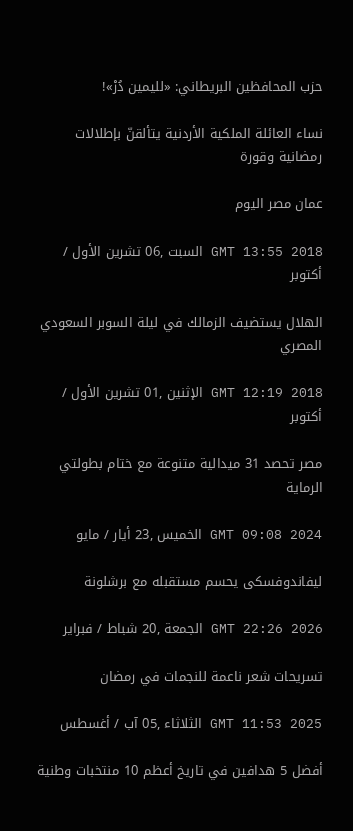حزب المحافظين البريطاني: «لليمين دُرْ»!

نساء العائلة الملكية الأردنية يتألقنّ بإطلالات رمضانية وقورة

عمان مصر اليوم

GMT 13:55 2018 السبت ,06 تشرين الأول / أكتوبر

الهلال يستضيف الزمالك في ليلة السوبر السعودي المصري

GMT 12:19 2018 الإثنين ,01 تشرين الأول / أكتوبر

مصر تحصد 31 ميدالية متنوعة مع ختام بطولتي الرماية

GMT 09:08 2024 الخميس ,23 أيار / مايو

ليفاندوفسكى يحسم مستقبله مع برشلونة

GMT 22:26 2026 الجمعة ,20 شباط / فبراير

تسريحات شعر ناعمة للنجمات في رمضان

GMT 11:53 2025 الثلاثاء ,05 آب / أغسطس

أفضل 5 هدافين في تاريخ أعظم 10 منتخبات وطنية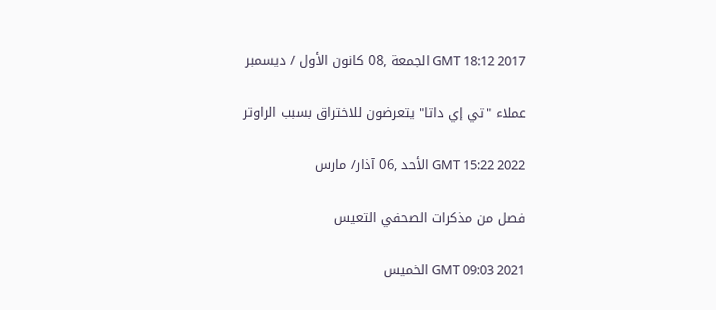GMT 18:12 2017 الجمعة ,08 كانون الأول / ديسمبر

عملاء "تي إي داتا" يتعرضون للاختراق بسبب الراوتر

GMT 15:22 2022 الأحد ,06 آذار/ مارس

فصل من مذكرات الصحفي التعيس

GMT 09:03 2021 الخميس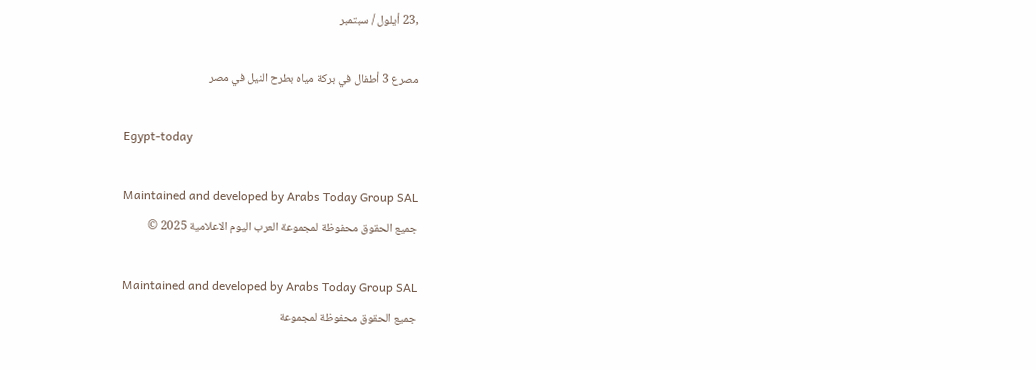,23 أيلول / سبتمبر

مصرع 3 أطفال في بركة مياه بطرح النيل في مصر

Egypt-today

Maintained and developed by Arabs Today Group SAL
جميع الحقوق محفوظة لمجموعة العرب اليوم الاعلامية 2025 ©

Maintained and developed by Arabs Today Group SAL
جميع الحقوق محفوظة لمجموعة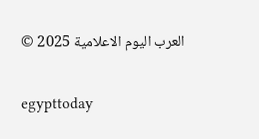العرب اليوم الاعلامية 2025 ©

egypttoday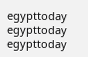egypttoday egypttoday egypttoday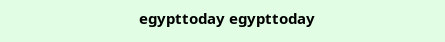egypttoday egypttoday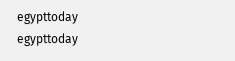egypttoday
egypttoday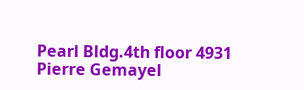Pearl Bldg.4th floor 4931 Pierre Gemayel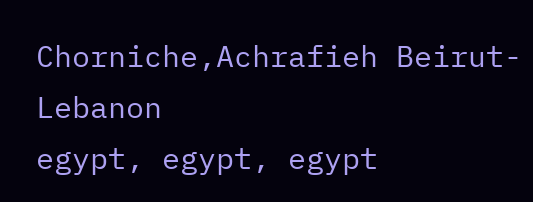Chorniche,Achrafieh Beirut- Lebanon
egypt, egypt, egypt